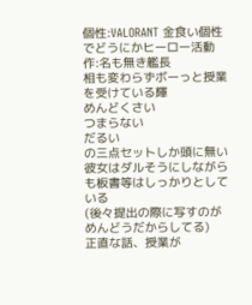個性:VALORANT 金食い個性でどうにかヒーロー活動 作:名も無き艦長
相も変わらずボーっと授業を受けている輝
めんどくさい
つまらない
だるい
の三点セットしか頭に無い彼女はダルそうにしながらも板書等はしっかりとしている
(後々提出の際に写すのがめんどうだからしてる)
正直な話、授業が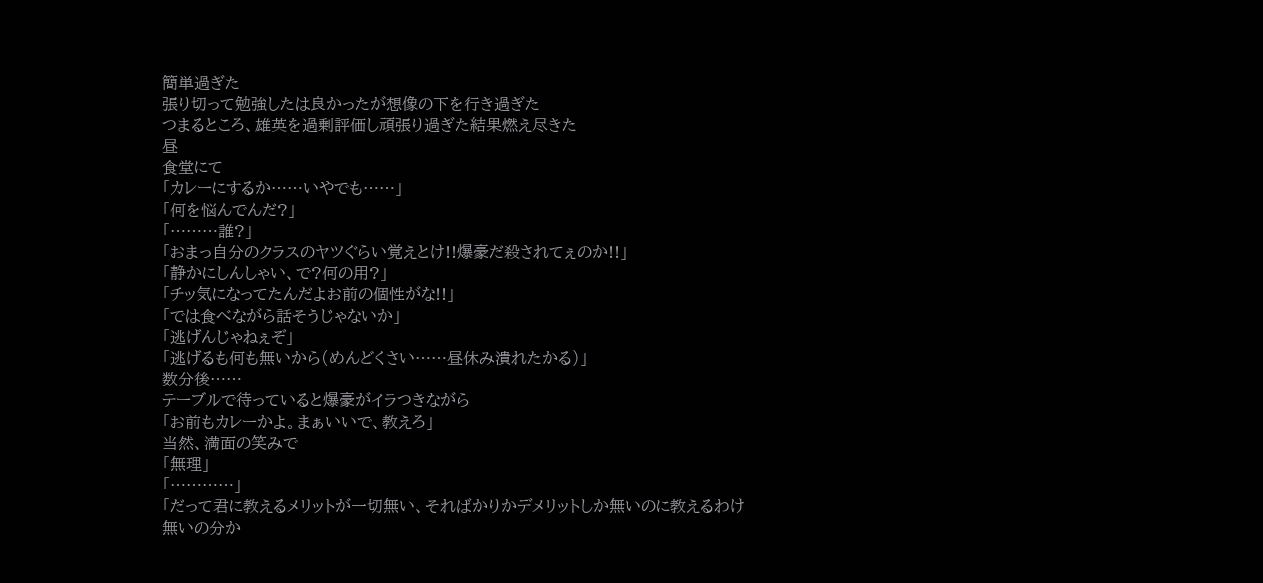簡単過ぎた
張り切って勉強したは良かったが想像の下を行き過ぎた
つまるところ、雄英を過剰評価し頑張り過ぎた結果燃え尽きた
昼
食堂にて
「カレーにするか……いやでも……」
「何を悩んでんだ?」
「………誰?」
「おまっ自分のクラスのヤツぐらい覚えとけ!!爆豪だ殺されてぇのか!!」
「静かにしんしゃい、で?何の用?」
「チッ気になってたんだよお前の個性がな!!」
「では食べながら話そうじゃないか」
「逃げんじゃねぇぞ」
「逃げるも何も無いから(めんどくさい……昼休み潰れたかる)」
数分後……
テーブルで待っていると爆豪がイラつきながら
「お前もカレーかよ。まぁいいで、教えろ」
当然、満面の笑みで
「無理」
「…………」
「だって君に教えるメリットが一切無い、そればかりかデメリットしか無いのに教えるわけ無いの分か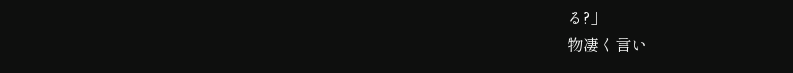る?」
物凄く言い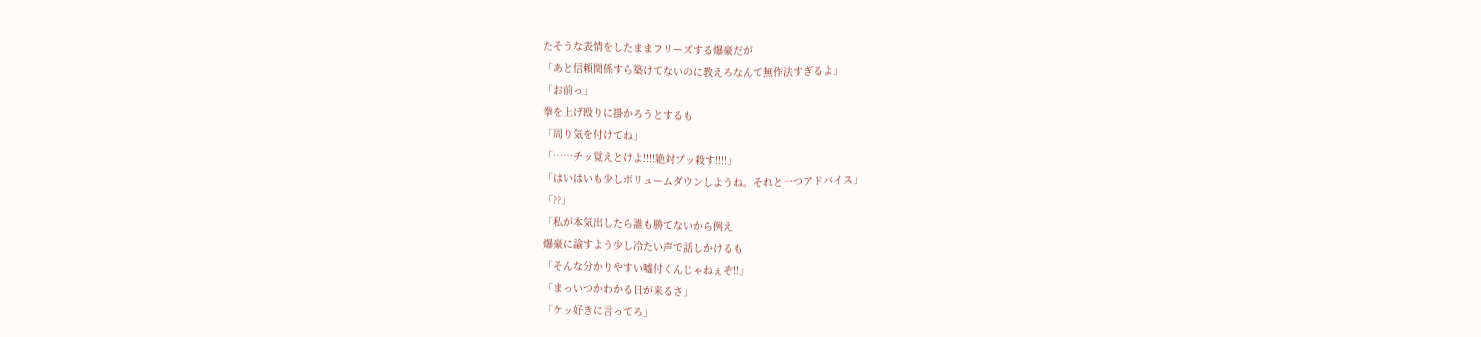たそうな表情をしたままフリーズする爆豪だが
「あと信頼関係すら築けてないのに教えろなんて無作法すぎるよ」
「お前っ」
拳を上げ殴りに掛かろうとするも
「周り気を付けてね」
「……チッ覚えとけよ!!!!絶対ブッ殺す!!!!」
「はいはいも少しボリュームダウンしようね。それと一つアドバイス」
「??」
「私が本気出したら誰も勝てないから例え
爆豪に諭すよう少し冷たい声で話しかけるも
「そんな分かりやすい嘘付くんじゃねぇぞ!!」
「まっいつかわかる日が来るさ」
「ケッ好きに言ってろ」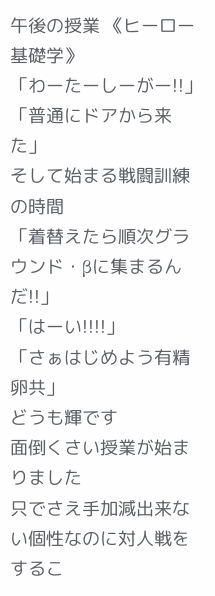午後の授業 《ヒーロー基礎学》
「わーたーしーがー!!」
「普通にドアから来た」
そして始まる戦闘訓練の時間
「着替えたら順次グラウンド・βに集まるんだ!!」
「はーい!!!!」
「さぁはじめよう有精卵共」
どうも輝です
面倒くさい授業が始まりました
只でさえ手加減出来ない個性なのに対人戦をするこ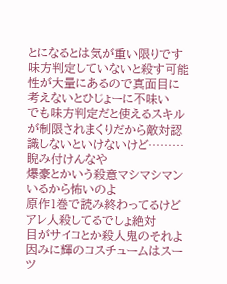とになるとは気が重い限りです
味方判定していないと殺す可能性が大量にあるので真面目に考えないとひじょーに不味い
でも味方判定だと使えるスキルが制限されまくりだから敵対認識しないといけないけど………
睨み付けんなや
爆豪とかいう殺意マシマシマンいるから怖いのよ
原作1巻で読み終わってるけどアレ人殺してるでしょ絶対
目がサイコとか殺人鬼のそれよ
因みに輝のコスチュームはスーツ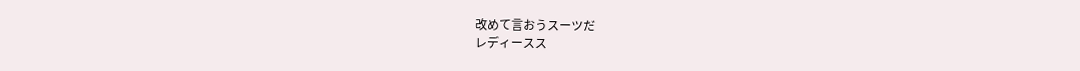改めて言おうスーツだ
レディースス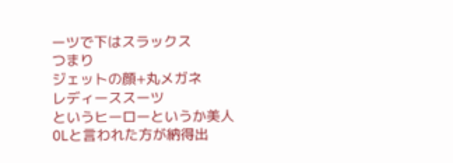ーツで下はスラックス
つまり
ジェットの顔+丸メガネ
レディーススーツ
というヒーローというか美人OLと言われた方が納得出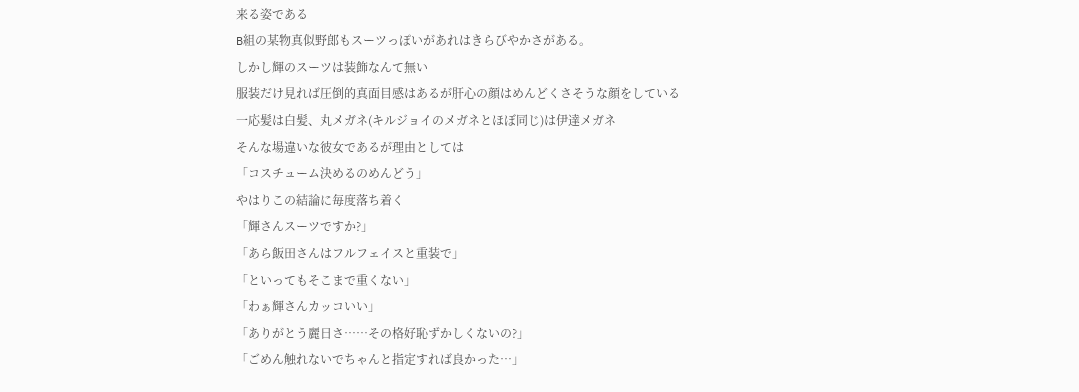来る姿である
B組の某物真似野郎もスーツっぽいがあれはきらびやかさがある。
しかし輝のスーツは装飾なんて無い
服装だけ見れば圧倒的真面目感はあるが肝心の顔はめんどくさそうな顔をしている
一応髪は白髪、丸メガネ(キルジョイのメガネとほぼ同じ)は伊達メガネ
そんな場違いな彼女であるが理由としては
「コスチューム決めるのめんどう」
やはりこの結論に毎度落ち着く
「輝さんスーツですか?」
「あら飯田さんはフルフェイスと重装で」
「といってもそこまで重くない」
「わぁ輝さんカッコいい」
「ありがとう麗日さ……その格好恥ずかしくないの?」
「ごめん触れないでちゃんと指定すれば良かった…」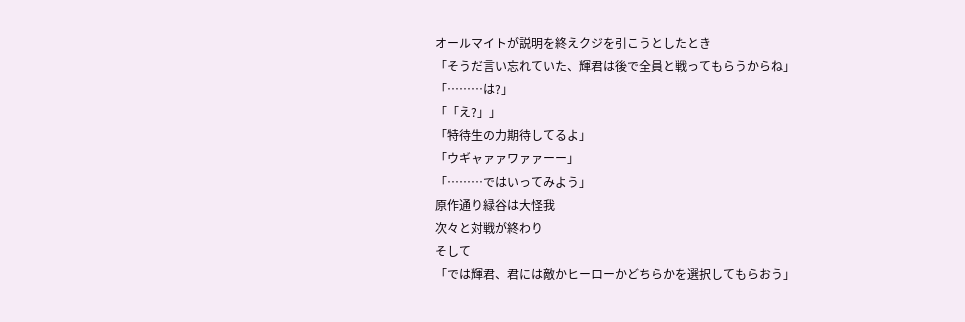オールマイトが説明を終えクジを引こうとしたとき
「そうだ言い忘れていた、輝君は後で全員と戦ってもらうからね」
「………は?」
「「え?」」
「特待生の力期待してるよ」
「ウギャァァワァァーー」
「………ではいってみよう」
原作通り緑谷は大怪我
次々と対戦が終わり
そして
「では輝君、君には敵かヒーローかどちらかを選択してもらおう」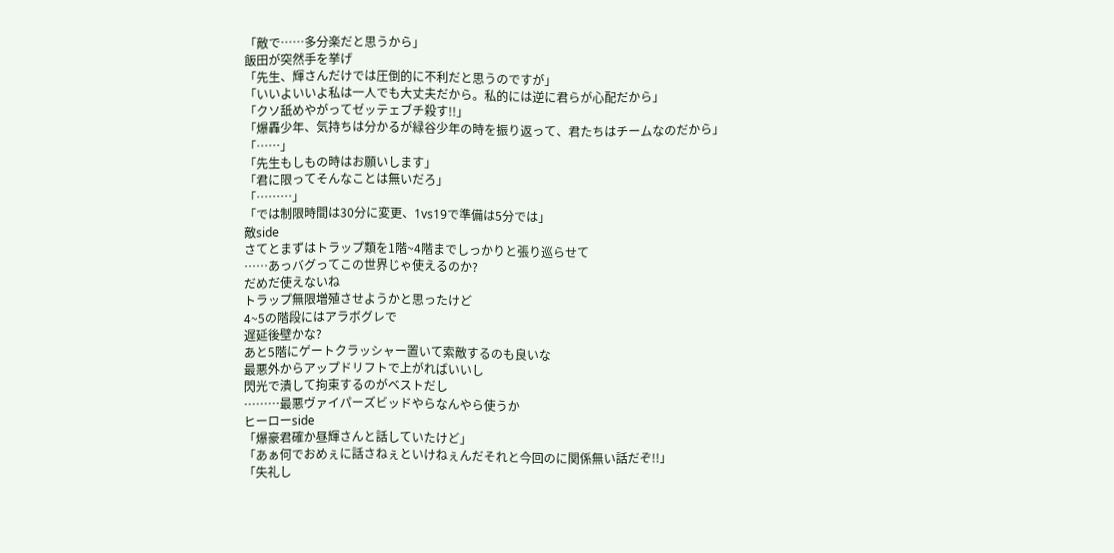「敵で……多分楽だと思うから」
飯田が突然手を挙げ
「先生、輝さんだけでは圧倒的に不利だと思うのですが」
「いいよいいよ私は一人でも大丈夫だから。私的には逆に君らが心配だから」
「クソ舐めやがってゼッテェブチ殺す!!」
「爆轟少年、気持ちは分かるが緑谷少年の時を振り返って、君たちはチームなのだから」
「……」
「先生もしもの時はお願いします」
「君に限ってそんなことは無いだろ」
「………」
「では制限時間は30分に変更、1vs19で準備は5分では」
敵side
さてとまずはトラップ類を1階~4階までしっかりと張り巡らせて
……あっバグってこの世界じゃ使えるのか?
だめだ使えないね
トラップ無限増殖させようかと思ったけど
4~5の階段にはアラボグレで
遅延後壁かな?
あと5階にゲートクラッシャー置いて索敵するのも良いな
最悪外からアップドリフトで上がればいいし
閃光で潰して拘束するのがベストだし
………最悪ヴァイパーズビッドやらなんやら使うか
ヒーローside
「爆豪君確か昼輝さんと話していたけど」
「あぁ何でおめぇに話さねぇといけねぇんだそれと今回のに関係無い話だぞ!!」
「失礼し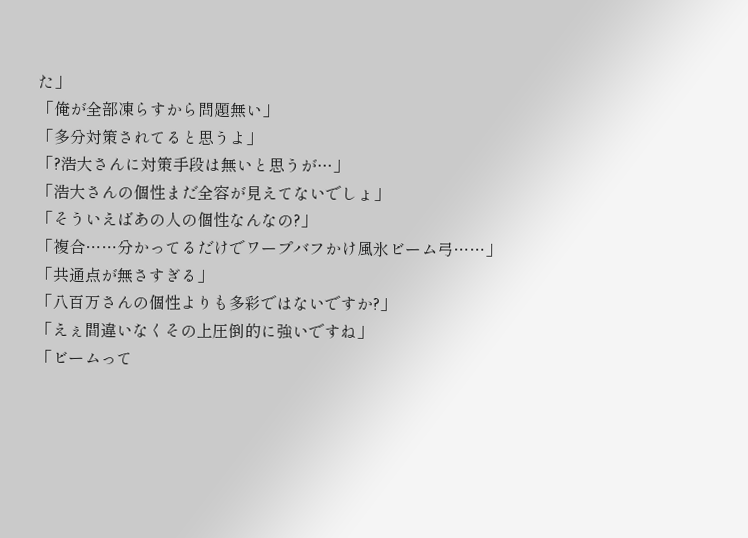た」
「俺が全部凍らすから問題無い」
「多分対策されてると思うよ」
「?浩大さんに対策手段は無いと思うが…」
「浩大さんの個性まだ全容が見えてないでしょ」
「そういえばあの人の個性なんなの?」
「複合……分かってるだけでワープバフかけ風氷ビーム弓……」
「共通点が無さすぎる」
「八百万さんの個性よりも多彩ではないですか?」
「えぇ間違いなくその上圧倒的に強いですね」
「ビームって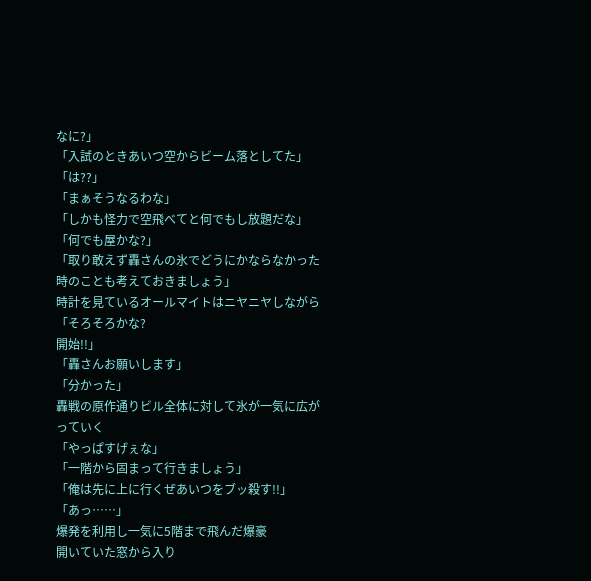なに?」
「入試のときあいつ空からビーム落としてた」
「は??」
「まぁそうなるわな」
「しかも怪力で空飛べてと何でもし放題だな」
「何でも屋かな?」
「取り敢えず轟さんの氷でどうにかならなかった時のことも考えておきましょう」
時計を見ているオールマイトはニヤニヤしながら
「そろそろかな?
開始!!」
「轟さんお願いします」
「分かった」
轟戦の原作通りビル全体に対して氷が一気に広がっていく
「やっぱすげぇな」
「一階から固まって行きましょう」
「俺は先に上に行くぜあいつをブッ殺す!!」
「あっ……」
爆発を利用し一気に5階まで飛んだ爆豪
開いていた窓から入り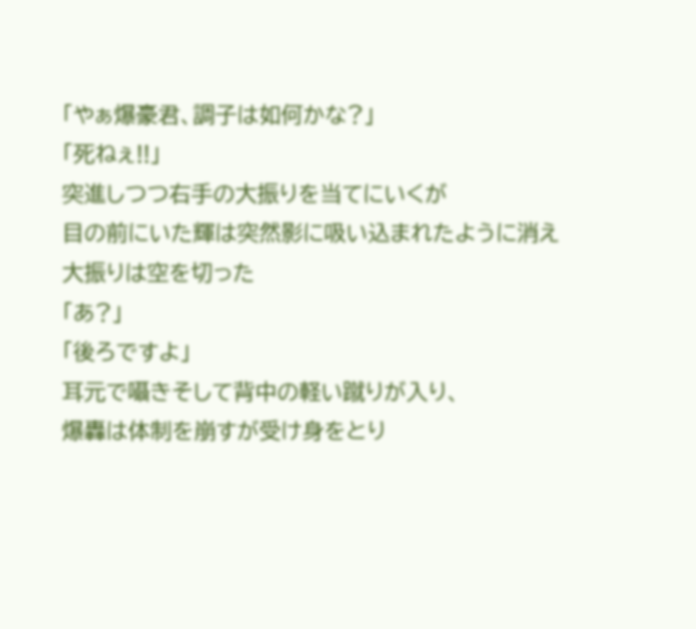「やぁ爆豪君、調子は如何かな?」
「死ねぇ!!」
突進しつつ右手の大振りを当てにいくが
目の前にいた輝は突然影に吸い込まれたように消え
大振りは空を切った
「あ?」
「後ろですよ」
耳元で囁きそして背中の軽い蹴りが入り、
爆轟は体制を崩すが受け身をとり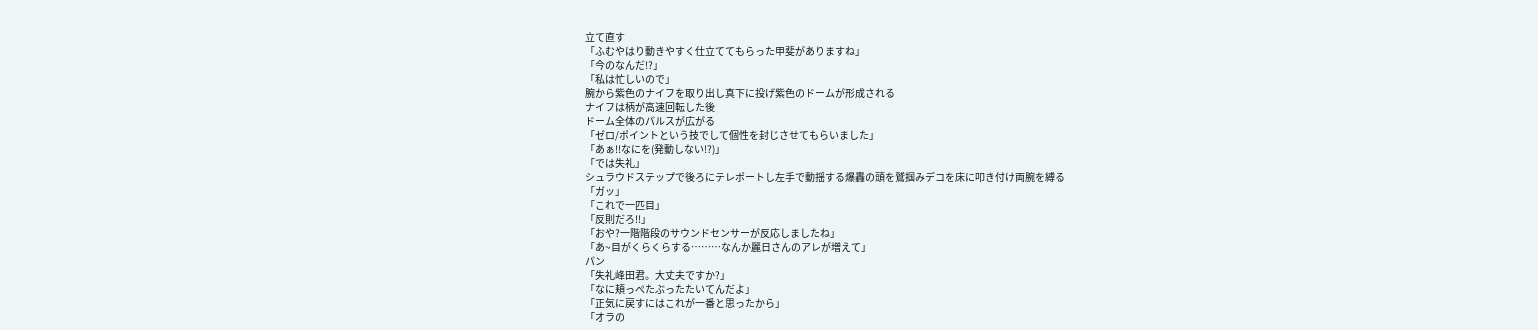立て直す
「ふむやはり動きやすく仕立ててもらった甲斐がありますね」
「今のなんだ!?」
「私は忙しいので」
腕から紫色のナイフを取り出し真下に投げ紫色のドームが形成される
ナイフは柄が高速回転した後
ドーム全体のパルスが広がる
「ゼロ/ポイントという技でして個性を封じさせてもらいました」
「あぁ!!なにを(発動しない!?)」
「では失礼」
シュラウドステップで後ろにテレポートし左手で動揺する爆轟の頭を鷲掴みデコを床に叩き付け両腕を縛る
「ガッ」
「これで一匹目」
「反則だろ!!」
「おや?一階階段のサウンドセンサーが反応しましたね」
「あ~目がくらくらする………なんか麗日さんのアレが増えて」
パン
「失礼峰田君。大丈夫ですか?」
「なに頬っぺたぶったたいてんだよ」
「正気に戻すにはこれが一番と思ったから」
「オラの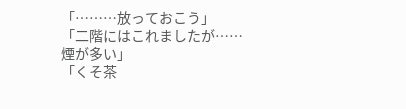「………放っておこう」
「二階にはこれましたが……煙が多い」
「くそ茶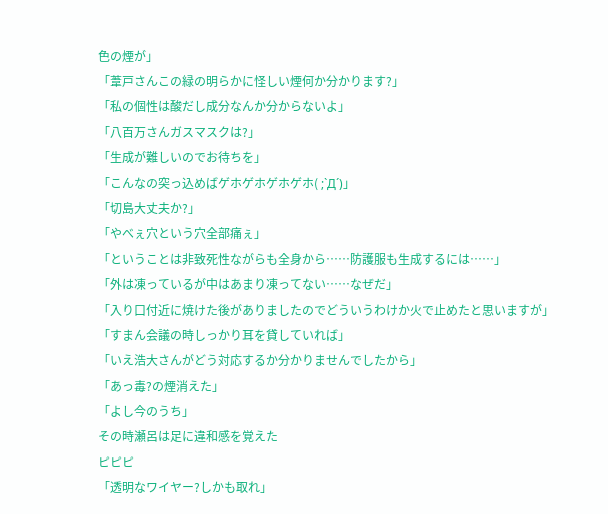色の煙が」
「葦戸さんこの緑の明らかに怪しい煙何か分かります?」
「私の個性は酸だし成分なんか分からないよ」
「八百万さんガスマスクは?」
「生成が難しいのでお待ちを」
「こんなの突っ込めばゲホゲホゲホゲホ( ;`Д´)」
「切島大丈夫か?」
「やべぇ穴という穴全部痛ぇ」
「ということは非致死性ながらも全身から……防護服も生成するには……」
「外は凍っているが中はあまり凍ってない……なぜだ」
「入り口付近に焼けた後がありましたのでどういうわけか火で止めたと思いますが」
「すまん会議の時しっかり耳を貸していれば」
「いえ浩大さんがどう対応するか分かりませんでしたから」
「あっ毒?の煙消えた」
「よし今のうち」
その時瀬呂は足に違和感を覚えた
ピピピ
「透明なワイヤー?しかも取れ」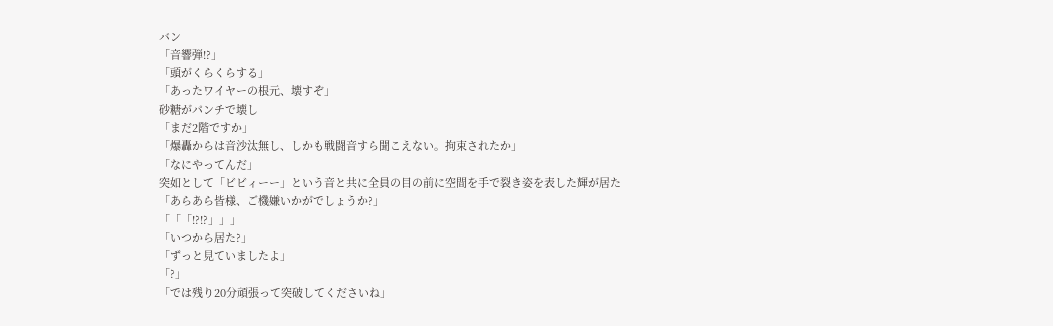バン
「音響弾!?」
「頭がくらくらする」
「あったワイヤーの根元、壊すぞ」
砂糖がパンチで壊し
「まだ2階ですか」
「爆轟からは音沙汰無し、しかも戦闘音すら聞こえない。拘束されたか」
「なにやってんだ」
突如として「ビビィーー」という音と共に全員の目の前に空間を手で裂き姿を表した輝が居た
「あらあら皆様、ご機嫌いかがでしょうか?」
「「「!?!?」」」
「いつから居た?」
「ずっと見ていましたよ」
「?」
「では残り20分頑張って突破してくださいね」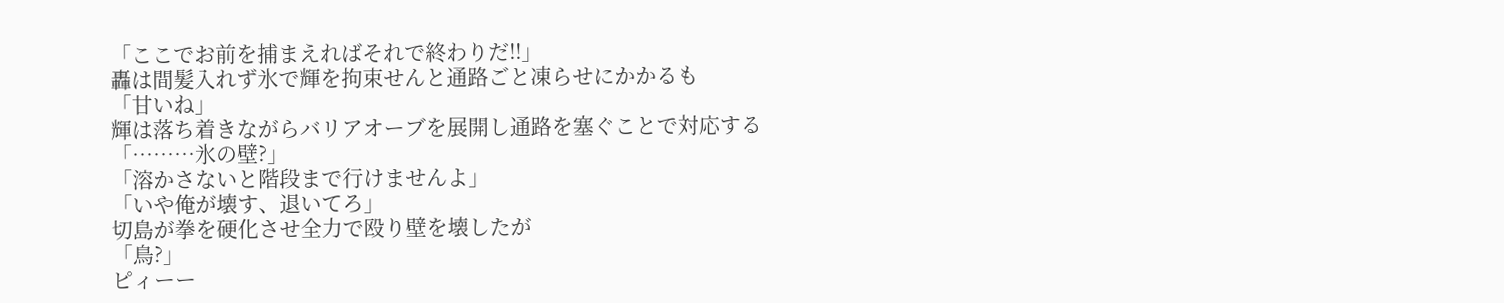「ここでお前を捕まえればそれで終わりだ!!」
轟は間髪入れず氷で輝を拘束せんと通路ごと凍らせにかかるも
「甘いね」
輝は落ち着きながらバリアオーブを展開し通路を塞ぐことで対応する
「………氷の壁?」
「溶かさないと階段まで行けませんよ」
「いや俺が壊す、退いてろ」
切島が拳を硬化させ全力で殴り壁を壊したが
「鳥?」
ピィーー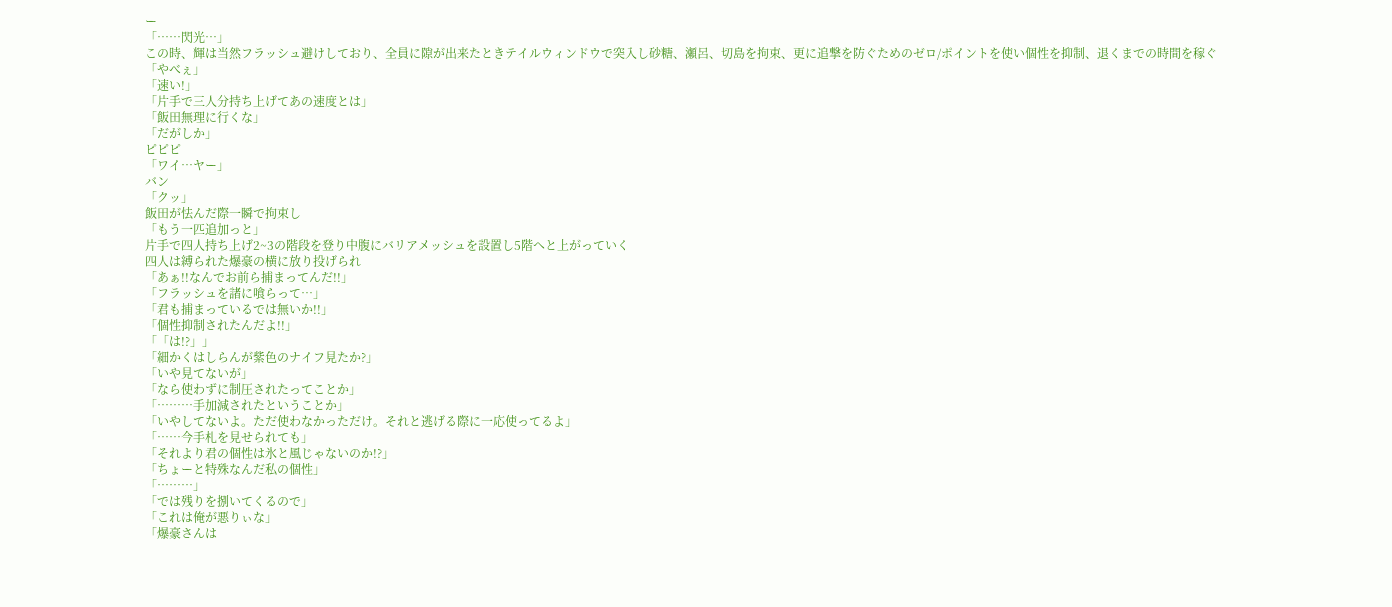ー
「……閃光…」
この時、輝は当然フラッシュ避けしており、全員に隙が出来たときテイルウィンドウで突入し砂糖、瀬呂、切島を拘束、更に追撃を防ぐためのゼロ/ポイントを使い個性を抑制、退くまでの時間を稼ぐ
「やべぇ」
「速い!」
「片手で三人分持ち上げてあの速度とは」
「飯田無理に行くな」
「だがしか」
ピピピ
「ワイ…ヤー」
バン
「クッ」
飯田が怯んだ際一瞬で拘束し
「もう一匹追加っと」
片手で四人持ち上げ2~3の階段を登り中腹にバリアメッシュを設置し5階へと上がっていく
四人は縛られた爆豪の横に放り投げられ
「あぁ!!なんでお前ら捕まってんだ!!」
「フラッシュを諸に喰らって…」
「君も捕まっているでは無いか!!」
「個性抑制されたんだよ!!」
「「は!?」」
「細かくはしらんが紫色のナイフ見たか?」
「いや見てないが」
「なら使わずに制圧されたってことか」
「………手加減されたということか」
「いやしてないよ。ただ使わなかっただけ。それと逃げる際に一応使ってるよ」
「……今手札を見せられても」
「それより君の個性は氷と風じゃないのか!?」
「ちょーと特殊なんだ私の個性」
「………」
「では残りを捌いてくるので」
「これは俺が悪りぃな」
「爆豪さんは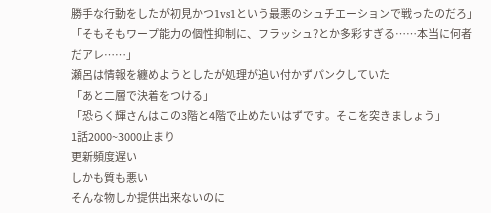勝手な行動をしたが初見かつ1vs1という最悪のシュチエーションで戦ったのだろ」
「そもそもワープ能力の個性抑制に、フラッシュ?とか多彩すぎる……本当に何者だアレ……」
瀬呂は情報を纏めようとしたが処理が追い付かずパンクしていた
「あと二層で決着をつける」
「恐らく輝さんはこの3階と4階で止めたいはずです。そこを突きましょう」
1話2000~3000止まり
更新頻度遅い
しかも質も悪い
そんな物しか提供出来ないのに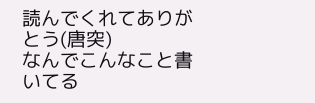読んでくれてありがとう(唐突)
なんでこんなこと書いてる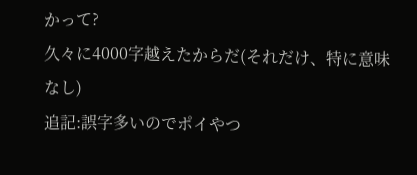かって?
久々に4000字越えたからだ(それだけ、特に意味なし)
追記:誤字多いのでポイやつ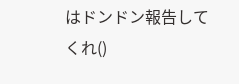はドンドン報告してくれ()